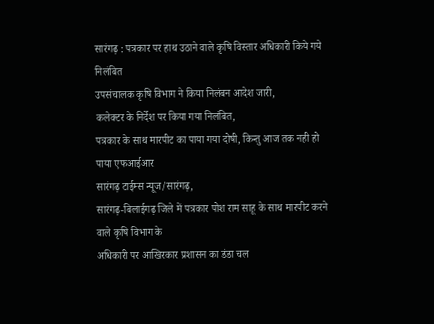सारंगढ़ : पत्रकार पर हाथ उठाने वाले कृषि विस्तार अधिकारी किये गये निलंबित
उपसंचालक कृषि विभाग ने किया निलंबन आदेश जारी,
कलेक्टर के निर्देश पर किया गया निलंबित,
पत्रकार के साथ मारपीट का पाया गया दोषी, किन्तु आज तक नही हो पाया एफआईआर
सारंगढ़ टाईम्स न्यूज/सारंगढ़,
सारंगढ़-बिलाईगढ़ जिले में पत्रकार पोश राम साहू के साथ मारपीट करने वाले कृषि विभाग के
अधिकारी पर आखिरकार प्रशासन का डंडा चल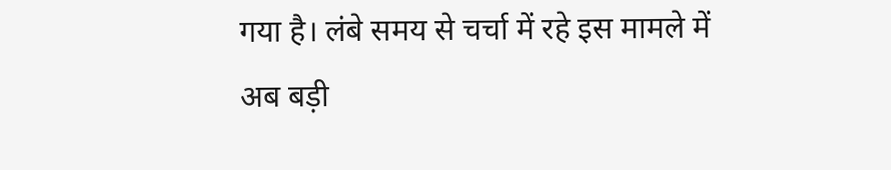गया है। लंबे समय से चर्चा में रहे इस मामले में
अब बड़ी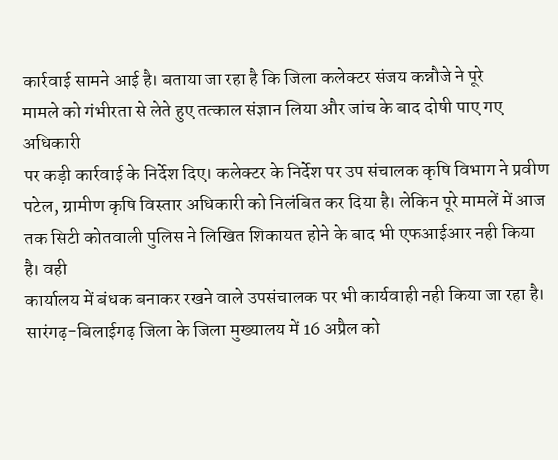कार्रवाई सामने आई है। बताया जा रहा है कि जिला कलेक्टर संजय कन्नौजे ने पूरे
मामले को गंभीरता से लेते हुए तत्काल संज्ञान लिया और जांच के बाद दोषी पाए गए अधिकारी
पर कड़ी कार्रवाई के निर्देश दिए। कलेक्टर के निर्देश पर उप संचालक कृषि विभाग ने प्रवीण
पटेल, ग्रामीण कृषि विस्तार अधिकारी को निलंबित कर दिया है। लेकिन पूरे मामलें में आज
तक सिटी कोतवाली पुलिस ने लिखित शिकायत होने के बाद भी एफआईआर नही किया है। वही
कार्यालय में बंधक बनाकर रखने वाले उपसंचालक पर भी कार्यवाही नही किया जा रहा है।
सारंगढ़-बिलाईगढ़ जिला के जिला मुख्यालय में 16 अप्रैल को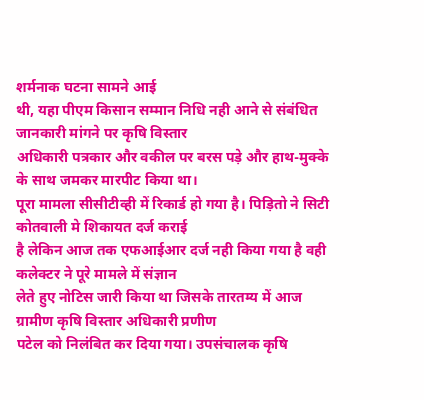शर्मनाक घटना सामने आई
थी, यहा पीएम किसान सम्मान निधि नही आने से संबंधित जानकारी मांगने पर कृषि विस्तार
अधिकारी पत्रकार और वकील पर बरस पड़े और हाथ-मुक्के के साथ जमकर मारपीट किया था।
पूरा मामला सीसीटीव्ही में रिकार्ड हो गया है। पिड़ितो ने सिटी कोतवाली मे शिकायत दर्ज कराई
है लेकिन आज तक एफआईआर दर्ज नही किया गया है वही कलेक्टर ने पूरे मामले में संज्ञान
लेते हुए नोटिस जारी किया था जिसके तारतम्य में आज ग्रामीण कृषि विस्तार अधिकारी प्रणीण
पटेल को निलंबित कर दिया गया। उपसंचालक कृषि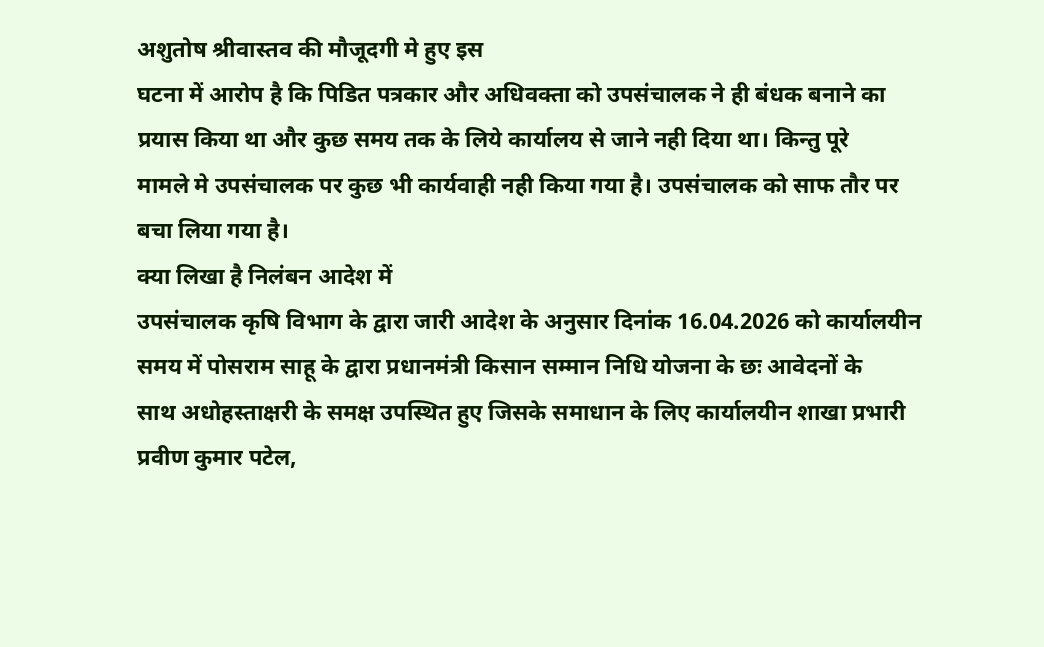अशुतोष श्रीवास्तव की मौजूदगी मे हुए इस
घटना में आरोप है कि पिडित पत्रकार और अधिवक्ता को उपसंचालक ने ही बंधक बनाने का
प्रयास किया था और कुछ समय तक के लिये कार्यालय से जाने नही दिया था। किन्तु पूरे
मामले मे उपसंचालक पर कुछ भी कार्यवाही नही किया गया है। उपसंचालक को साफ तौर पर
बचा लिया गया है।
क्या लिखा है निलंबन आदेश में
उपसंचालक कृषि विभाग के द्वारा जारी आदेश के अनुसार दिनांक 16.04.2026 को कार्यालयीन
समय में पोसराम साहू के द्वारा प्रधानमंत्री किसान सम्मान निधि योजना के छः आवेदनों के
साथ अधोहस्ताक्षरी के समक्ष उपस्थित हुए जिसके समाधान के लिए कार्यालयीन शाखा प्रभारी
प्रवीण कुमार पटेल,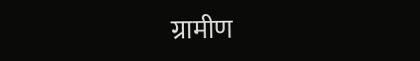ग्रामीण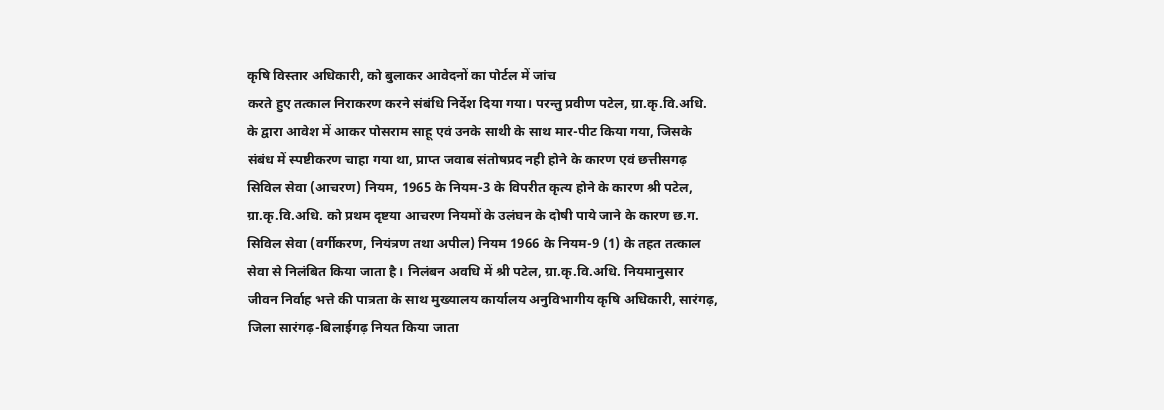कृषि विस्तार अधिकारी, को बुलाकर आवेदनों का पोर्टल में जांच
करते हुए तत्काल निराकरण करने संबंधि निर्देश दिया गया। परन्तु प्रवीण पटेल, ग्रा.कृ.वि.अधि.
के द्वारा आवेश में आकर पोसराम साहू एवं उनके साथी के साथ मार-पीट किया गया, जिसके
संबंध में स्पष्टीकरण चाहा गया था, प्राप्त जवाब संतोषप्रद नही होने के कारण एवं छत्तीसगढ़
सिविल सेवा (आचरण) नियम, 1965 के नियम-3 के विपरीत कृत्य होने के कारण श्री पटेल,
ग्रा.कृ.वि.अधि. को प्रथम दृष्टया आचरण नियमों के उलंघन के दोषी पाये जाने के कारण छ.ग.
सिविल सेवा (वर्गीकरण, नियंत्रण तथा अपील) नियम 1966 के नियम-9 (1) के तहत तत्काल
सेवा से निलंबित किया जाता है। निलंबन अवधि में श्री पटेल, ग्रा.कृ.वि.अधि. नियमानुसार
जीवन निर्वाह भत्ते की पात्रता के साथ मुख्यालय कार्यालय अनुविभागीय कृषि अधिकारी, सारंगढ़,
जिला सारंगढ़-बिलाईगढ़ नियत किया जाता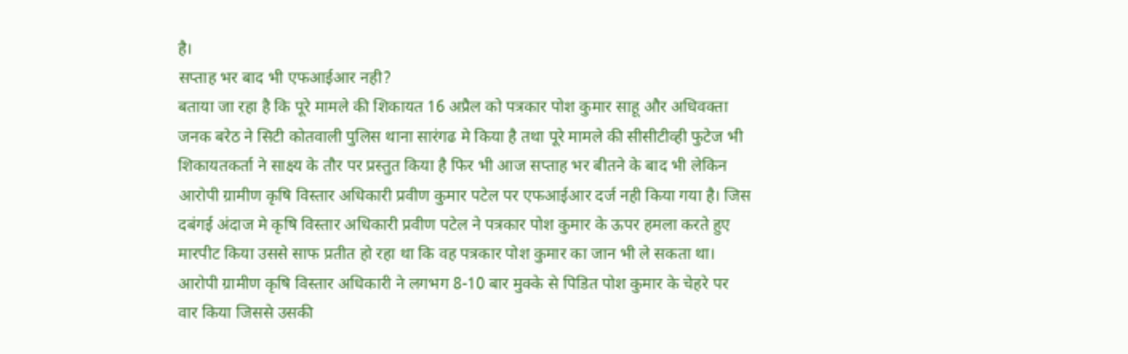है।
सप्ताह भर बाद भी एफआईआर नही?
बताया जा रहा है कि पूरे मामले की शिकायत 16 अप्रैल को पत्रकार पोश कुमार साहू और अधिवक्ता
जनक बरेठ ने सिटी कोतवाली पुलिस थाना सारंगढ मे किया है तथा पूरे मामले की सीसीटीव्ही फुटेज भी
शिकायतकर्ता ने साक्ष्य के तौर पर प्रस्तुत किया है फिर भी आज सप्ताह भर बीतने के बाद भी लेकिन
आरोपी ग्रामीण कृषि विस्तार अधिकारी प्रवीण कुमार पटेल पर एफआईआर दर्ज नही किया गया है। जिस
दबंगई अंदाज मे कृषि विस्तार अधिकारी प्रवीण पटेल ने पत्रकार पोश कुमार के ऊपर हमला करते हुए
मारपीट किया उससे साफ प्रतीत हो रहा था कि वह पत्रकार पोश कुमार का जान भी ले सकता था।
आरोपी ग्रामीण कृषि विस्तार अधिकारी ने लगभग 8-10 बार मुक्के से पिडित पोश कुमार के चेहरे पर
वार किया जिससे उसकी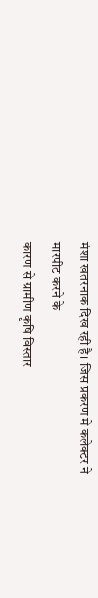मंशा खतरनाक दिख रही है। जिस प्रकरण मे कलेक्टर ने मारपीट करने के
कारण से ग्रामीण कृषि विस्तार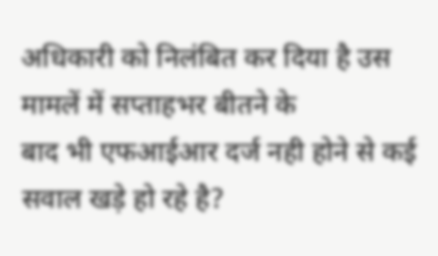अधिकारी को निलंबित कर दिया है उस मामलें में सप्ताहभर बीतने के
बाद भी एफआईआर दर्ज नही होने से कई सवाल खड़े हो रहे है?